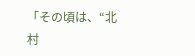「その頃は、“北村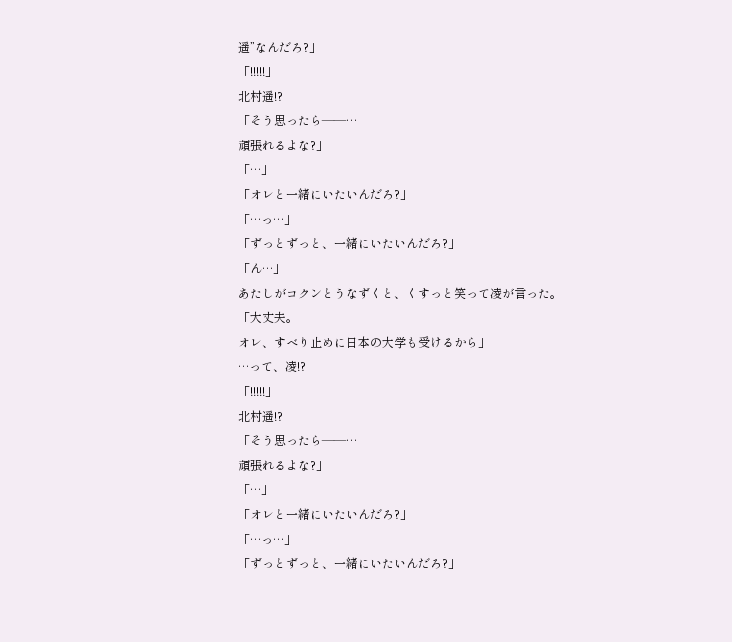遥”なんだろ?」
「!!!!!」
北村遥!?
「そう思ったら――…
頑張れるよな?」
「…」
「オレと一緒にいたいんだろ?」
「…っ…」
「ずっとずっと、一緒にいたいんだろ?」
「ん…」
あたしがコクンとうなずくと、くすっと笑って凌が言った。
「大丈夫。
オレ、すべり止めに日本の大学も受けるから」
…って、凌!?
「!!!!!」
北村遥!?
「そう思ったら――…
頑張れるよな?」
「…」
「オレと一緒にいたいんだろ?」
「…っ…」
「ずっとずっと、一緒にいたいんだろ?」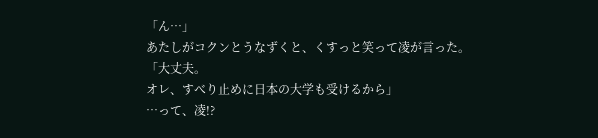「ん…」
あたしがコクンとうなずくと、くすっと笑って凌が言った。
「大丈夫。
オレ、すべり止めに日本の大学も受けるから」
…って、凌!?